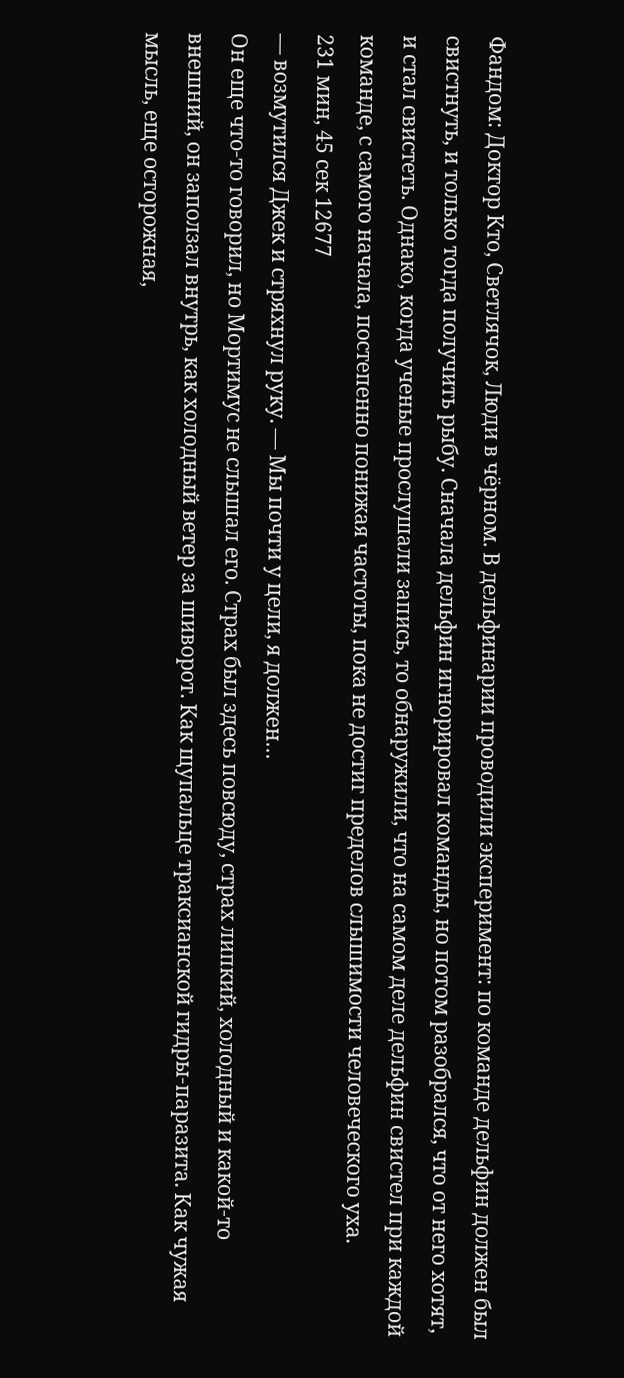Фандом: Доктор Кто, Светлячок, Люди в чёрном. В дельфинарии проводили эксперимент: по команде дельфин должен был свистнуть, и только тогда получить рыбу. Сначала дельфин игнорировал команды, но потом разобрался, что от него хотят, и стал свистеть. Однако, когда ученые прослушали запись, то обнаружили, что на самом деле дельфин свистел при каждой команде, с самого начала, постепенно понижая частоты, пока не достиг пределов слышимости человеческого уха.
231 мин, 45 сек 12677
— возмутился Джек и стряхнул руку. — Мы почти у цели, я должен…
Он еще что-то говорил, но Мортимус не слышал его. Страх был здесь повсюду, страх липкий, холодный и какой-то внешний, он заползал внутрь, как холодный ветер за шиворот. Как щупальце траксианской гидры-паразита. Как чужая мысль, еще осторожная,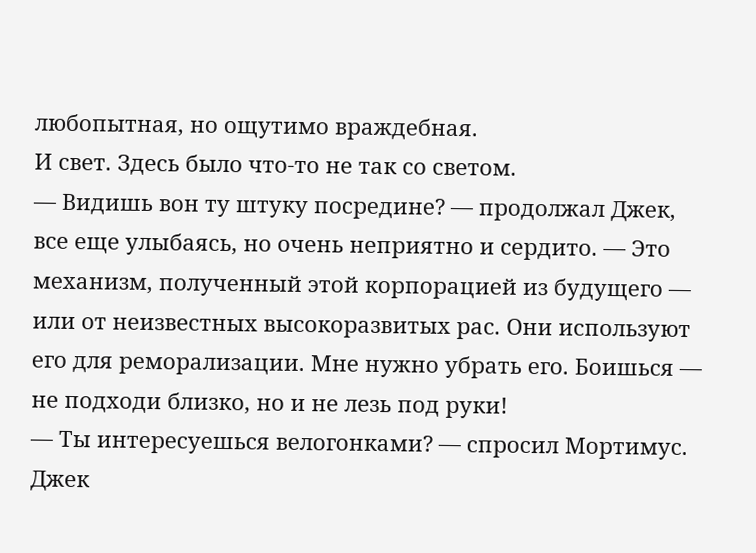любопытная, но ощутимо враждебная.
И свет. Здесь было что-то не так со светом.
— Видишь вон ту штуку посредине? — продолжал Джек, все еще улыбаясь, но очень неприятно и сердито. — Это механизм, полученный этой корпорацией из будущего — или от неизвестных высокоразвитых рас. Они используют его для реморализации. Мне нужно убрать его. Боишься — не подходи близко, но и не лезь под руки!
— Ты интересуешься велогонками? — спросил Мортимус.
Джек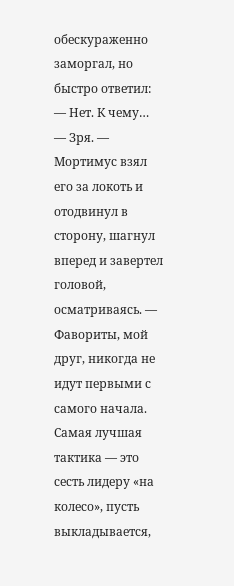обескураженно заморгал, но быстро ответил:
— Нет. К чему…
— Зря. — Мортимус взял его за локоть и отодвинул в сторону, шагнул вперед и завертел головой, осматриваясь. — Фавориты, мой друг, никогда не идут первыми с самого начала. Самая лучшая тактика — это сесть лидеру «на колесо», пусть выкладывается,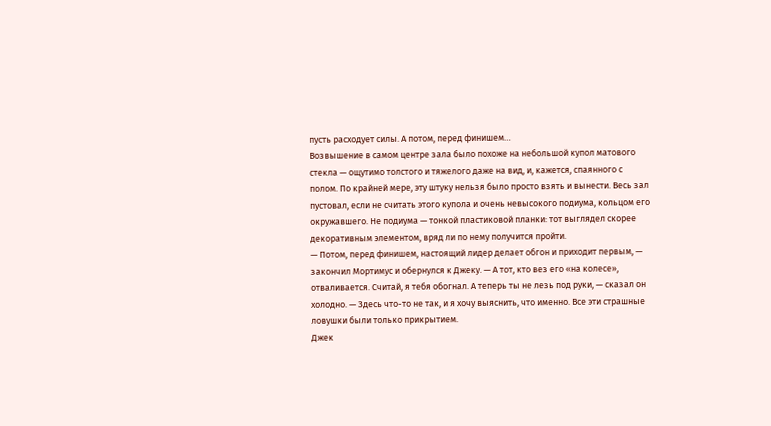пусть расходует силы. А потом, перед финишем…
Возвышение в самом центре зала было похоже на небольшой купол матового стекла — ощутимо толстого и тяжелого даже на вид, и, кажется, спаянного с полом. По крайней мере, эту штуку нельзя было просто взять и вынести. Весь зал пустовал, если не считать этого купола и очень невысокого подиума, кольцом его окружавшего. Не подиума — тонкой пластиковой планки: тот выглядел скорее декоративным элементом, вряд ли по нему получится пройти.
— Потом, перед финишем, настоящий лидер делает обгон и приходит первым, — закончил Мортимус и обернулся к Джеку. — А тот, кто вез его «на колесе», отваливается. Считай, я тебя обогнал. А теперь ты не лезь под руки, — сказал он холодно. — Здесь что-то не так, и я хочу выяснить, что именно. Все эти страшные ловушки были только прикрытием.
Джек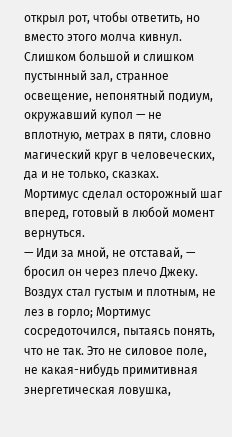открыл рот, чтобы ответить, но вместо этого молча кивнул.
Слишком большой и слишком пустынный зал, странное освещение, непонятный подиум, окружавший купол — не вплотную, метрах в пяти, словно магический круг в человеческих, да и не только, сказках.
Мортимус сделал осторожный шаг вперед, готовый в любой момент вернуться.
— Иди за мной, не отставай, — бросил он через плечо Джеку.
Воздух стал густым и плотным, не лез в горло; Мортимус сосредоточился, пытаясь понять, что не так. Это не силовое поле, не какая-нибудь примитивная энергетическая ловушка,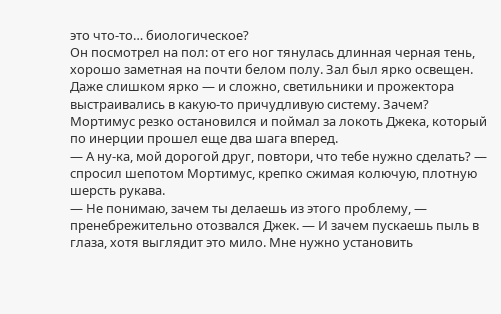это что-то… биологическое?
Он посмотрел на пол: от его ног тянулась длинная черная тень, хорошо заметная на почти белом полу. Зал был ярко освещен. Даже слишком ярко — и сложно, светильники и прожектора выстраивались в какую-то причудливую систему. Зачем?
Мортимус резко остановился и поймал за локоть Джека, который по инерции прошел еще два шага вперед.
— А ну-ка, мой дорогой друг, повтори, что тебе нужно сделать? — спросил шепотом Мортимус, крепко сжимая колючую, плотную шерсть рукава.
— Не понимаю, зачем ты делаешь из этого проблему, — пренебрежительно отозвался Джек. — И зачем пускаешь пыль в глаза, хотя выглядит это мило. Мне нужно установить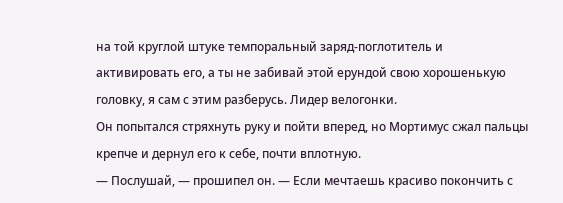на той круглой штуке темпоральный заряд-поглотитель и активировать его, а ты не забивай этой ерундой свою хорошенькую головку, я сам с этим разберусь. Лидер велогонки.
Он попытался стряхнуть руку и пойти вперед, но Мортимус сжал пальцы крепче и дернул его к себе, почти вплотную.
— Послушай, — прошипел он. — Если мечтаешь красиво покончить с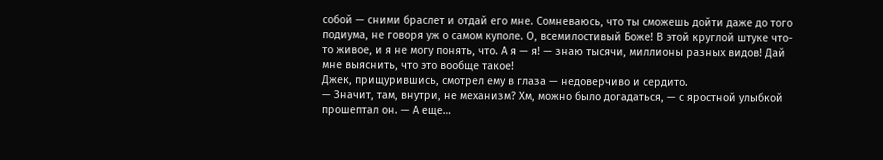собой — сними браслет и отдай его мне. Сомневаюсь, что ты сможешь дойти даже до того подиума, не говоря уж о самом куполе. О, всемилостивый Боже! В этой круглой штуке что-то живое, и я не могу понять, что. А я — я! — знаю тысячи, миллионы разных видов! Дай мне выяснить, что это вообще такое!
Джек, прищурившись, смотрел ему в глаза — недоверчиво и сердито.
— Значит, там, внутри, не механизм? Хм, можно было догадаться, — с яростной улыбкой прошептал он. — А еще…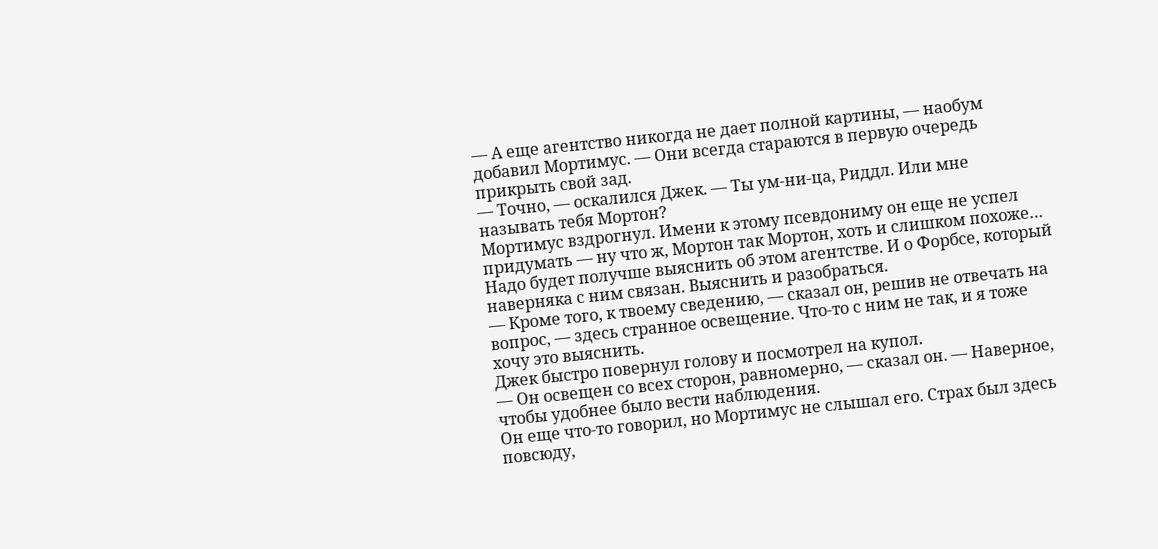— А еще агентство никогда не дает полной картины, — наобум добавил Мортимус. — Они всегда стараются в первую очередь прикрыть свой зад.
— Точно, — оскалился Джек. — Ты ум-ни-ца, Риддл. Или мне называть тебя Мортон?
Мортимус вздрогнул. Имени к этому псевдониму он еще не успел придумать — ну что ж, Мортон так Мортон, хоть и слишком похоже… Надо будет получше выяснить об этом агентстве. И о Форбсе, который наверняка с ним связан. Выяснить и разобраться.
— Кроме того, к твоему сведению, — сказал он, решив не отвечать на вопрос, — здесь странное освещение. Что-то с ним не так, и я тоже хочу это выяснить.
Джек быстро повернул голову и посмотрел на купол.
— Он освещен со всех сторон, равномерно, — сказал он. — Наверное, чтобы удобнее было вести наблюдения.
Он еще что-то говорил, но Мортимус не слышал его. Страх был здесь повсюду,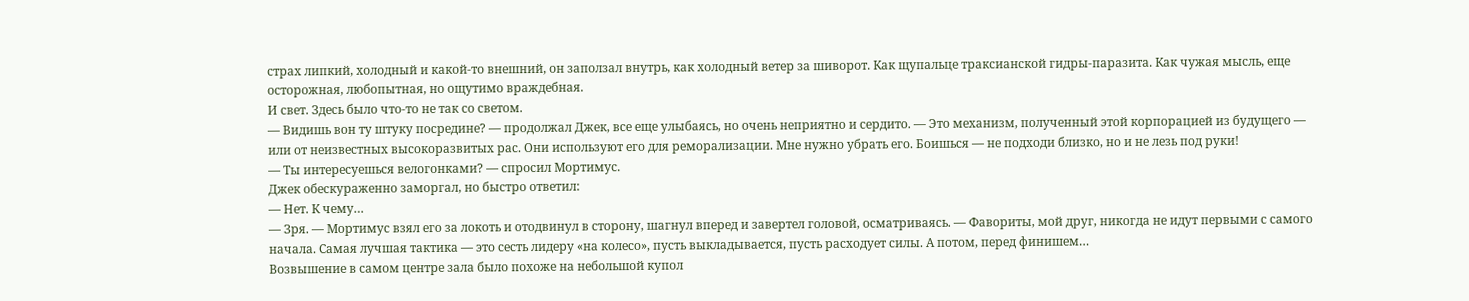страх липкий, холодный и какой-то внешний, он заползал внутрь, как холодный ветер за шиворот. Как щупальце траксианской гидры-паразита. Как чужая мысль, еще осторожная, любопытная, но ощутимо враждебная.
И свет. Здесь было что-то не так со светом.
— Видишь вон ту штуку посредине? — продолжал Джек, все еще улыбаясь, но очень неприятно и сердито. — Это механизм, полученный этой корпорацией из будущего — или от неизвестных высокоразвитых рас. Они используют его для реморализации. Мне нужно убрать его. Боишься — не подходи близко, но и не лезь под руки!
— Ты интересуешься велогонками? — спросил Мортимус.
Джек обескураженно заморгал, но быстро ответил:
— Нет. К чему…
— Зря. — Мортимус взял его за локоть и отодвинул в сторону, шагнул вперед и завертел головой, осматриваясь. — Фавориты, мой друг, никогда не идут первыми с самого начала. Самая лучшая тактика — это сесть лидеру «на колесо», пусть выкладывается, пусть расходует силы. А потом, перед финишем…
Возвышение в самом центре зала было похоже на небольшой купол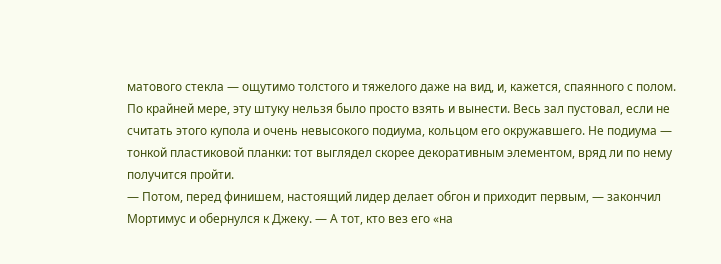матового стекла — ощутимо толстого и тяжелого даже на вид, и, кажется, спаянного с полом. По крайней мере, эту штуку нельзя было просто взять и вынести. Весь зал пустовал, если не считать этого купола и очень невысокого подиума, кольцом его окружавшего. Не подиума — тонкой пластиковой планки: тот выглядел скорее декоративным элементом, вряд ли по нему получится пройти.
— Потом, перед финишем, настоящий лидер делает обгон и приходит первым, — закончил Мортимус и обернулся к Джеку. — А тот, кто вез его «на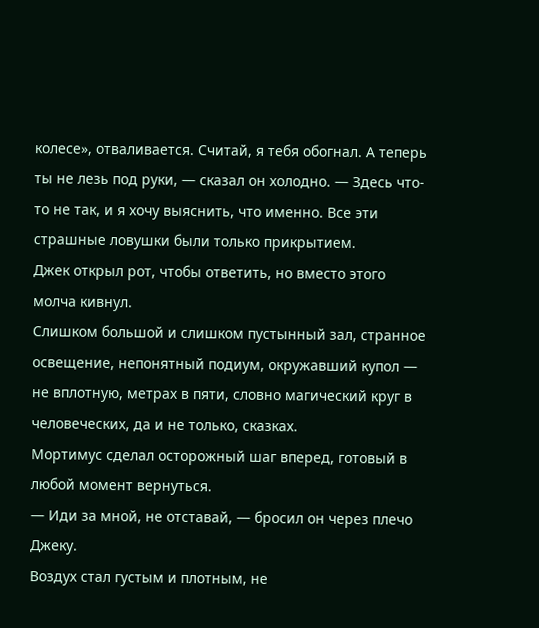колесе», отваливается. Считай, я тебя обогнал. А теперь ты не лезь под руки, — сказал он холодно. — Здесь что-то не так, и я хочу выяснить, что именно. Все эти страшные ловушки были только прикрытием.
Джек открыл рот, чтобы ответить, но вместо этого молча кивнул.
Слишком большой и слишком пустынный зал, странное освещение, непонятный подиум, окружавший купол — не вплотную, метрах в пяти, словно магический круг в человеческих, да и не только, сказках.
Мортимус сделал осторожный шаг вперед, готовый в любой момент вернуться.
— Иди за мной, не отставай, — бросил он через плечо Джеку.
Воздух стал густым и плотным, не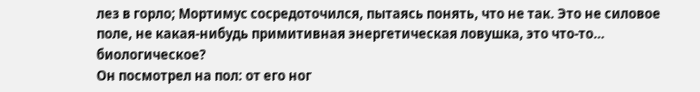лез в горло; Мортимус сосредоточился, пытаясь понять, что не так. Это не силовое поле, не какая-нибудь примитивная энергетическая ловушка, это что-то… биологическое?
Он посмотрел на пол: от его ног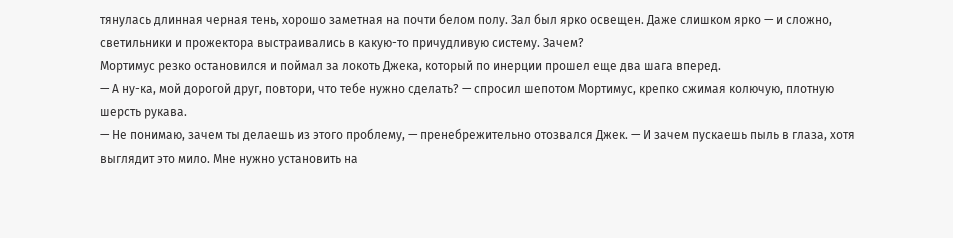тянулась длинная черная тень, хорошо заметная на почти белом полу. Зал был ярко освещен. Даже слишком ярко — и сложно, светильники и прожектора выстраивались в какую-то причудливую систему. Зачем?
Мортимус резко остановился и поймал за локоть Джека, который по инерции прошел еще два шага вперед.
— А ну-ка, мой дорогой друг, повтори, что тебе нужно сделать? — спросил шепотом Мортимус, крепко сжимая колючую, плотную шерсть рукава.
— Не понимаю, зачем ты делаешь из этого проблему, — пренебрежительно отозвался Джек. — И зачем пускаешь пыль в глаза, хотя выглядит это мило. Мне нужно установить на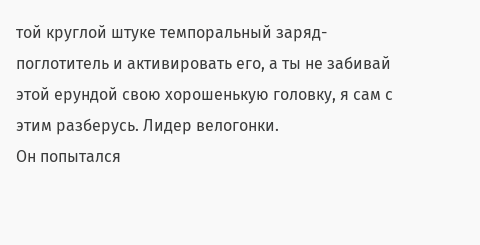той круглой штуке темпоральный заряд-поглотитель и активировать его, а ты не забивай этой ерундой свою хорошенькую головку, я сам с этим разберусь. Лидер велогонки.
Он попытался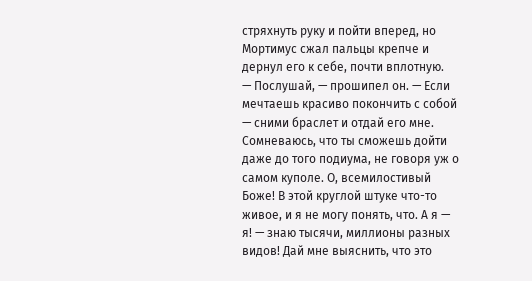стряхнуть руку и пойти вперед, но Мортимус сжал пальцы крепче и дернул его к себе, почти вплотную.
— Послушай, — прошипел он. — Если мечтаешь красиво покончить с собой — сними браслет и отдай его мне. Сомневаюсь, что ты сможешь дойти даже до того подиума, не говоря уж о самом куполе. О, всемилостивый Боже! В этой круглой штуке что-то живое, и я не могу понять, что. А я — я! — знаю тысячи, миллионы разных видов! Дай мне выяснить, что это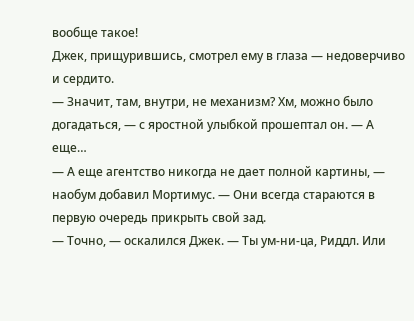вообще такое!
Джек, прищурившись, смотрел ему в глаза — недоверчиво и сердито.
— Значит, там, внутри, не механизм? Хм, можно было догадаться, — с яростной улыбкой прошептал он. — А еще…
— А еще агентство никогда не дает полной картины, — наобум добавил Мортимус. — Они всегда стараются в первую очередь прикрыть свой зад.
— Точно, — оскалился Джек. — Ты ум-ни-ца, Риддл. Или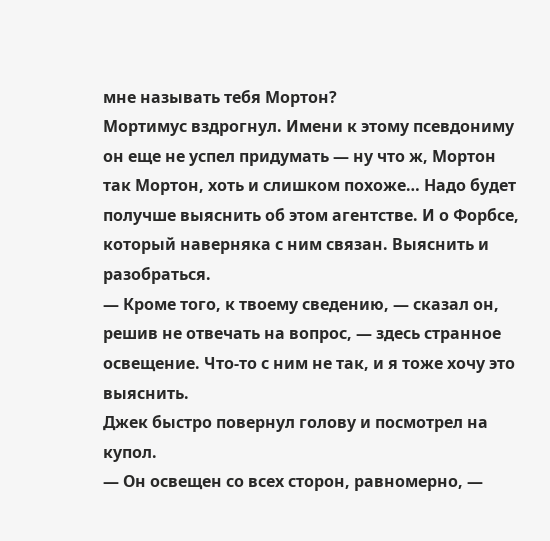мне называть тебя Мортон?
Мортимус вздрогнул. Имени к этому псевдониму он еще не успел придумать — ну что ж, Мортон так Мортон, хоть и слишком похоже… Надо будет получше выяснить об этом агентстве. И о Форбсе, который наверняка с ним связан. Выяснить и разобраться.
— Кроме того, к твоему сведению, — сказал он, решив не отвечать на вопрос, — здесь странное освещение. Что-то с ним не так, и я тоже хочу это выяснить.
Джек быстро повернул голову и посмотрел на купол.
— Он освещен со всех сторон, равномерно, —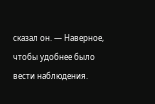сказал он. — Наверное, чтобы удобнее было вести наблюдения.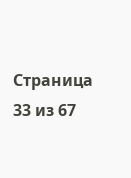Страница 33 из 67